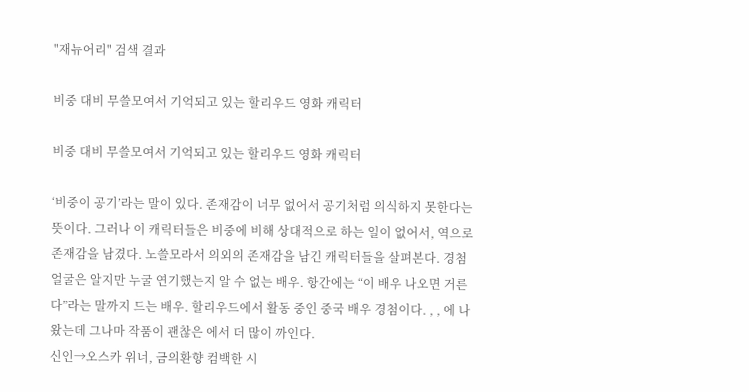"재뉴어리" 검색 결과

비중 대비 무쓸모여서 기억되고 있는 할리우드 영화 캐릭터

비중 대비 무쓸모여서 기억되고 있는 할리우드 영화 캐릭터

‘비중이 공기’라는 말이 있다. 존재감이 너무 없어서 공기처럼 의식하지 못한다는 뜻이다. 그러나 이 캐릭터들은 비중에 비해 상대적으로 하는 일이 없어서, 역으로 존재감을 남겼다. 노쓸모라서 의외의 존재감을 남긴 캐릭터들을 살펴본다. 경첨 얼굴은 알지만 누굴 연기했는지 알 수 없는 배우. 항간에는 “이 배우 나오면 거른다”라는 말까지 드는 배우. 할리우드에서 활동 중인 중국 배우 경첨이다. , , 에 나왔는데 그나마 작품이 괜찮은 에서 더 많이 까인다.
신인→오스카 위너, 금의환향 컴백한 시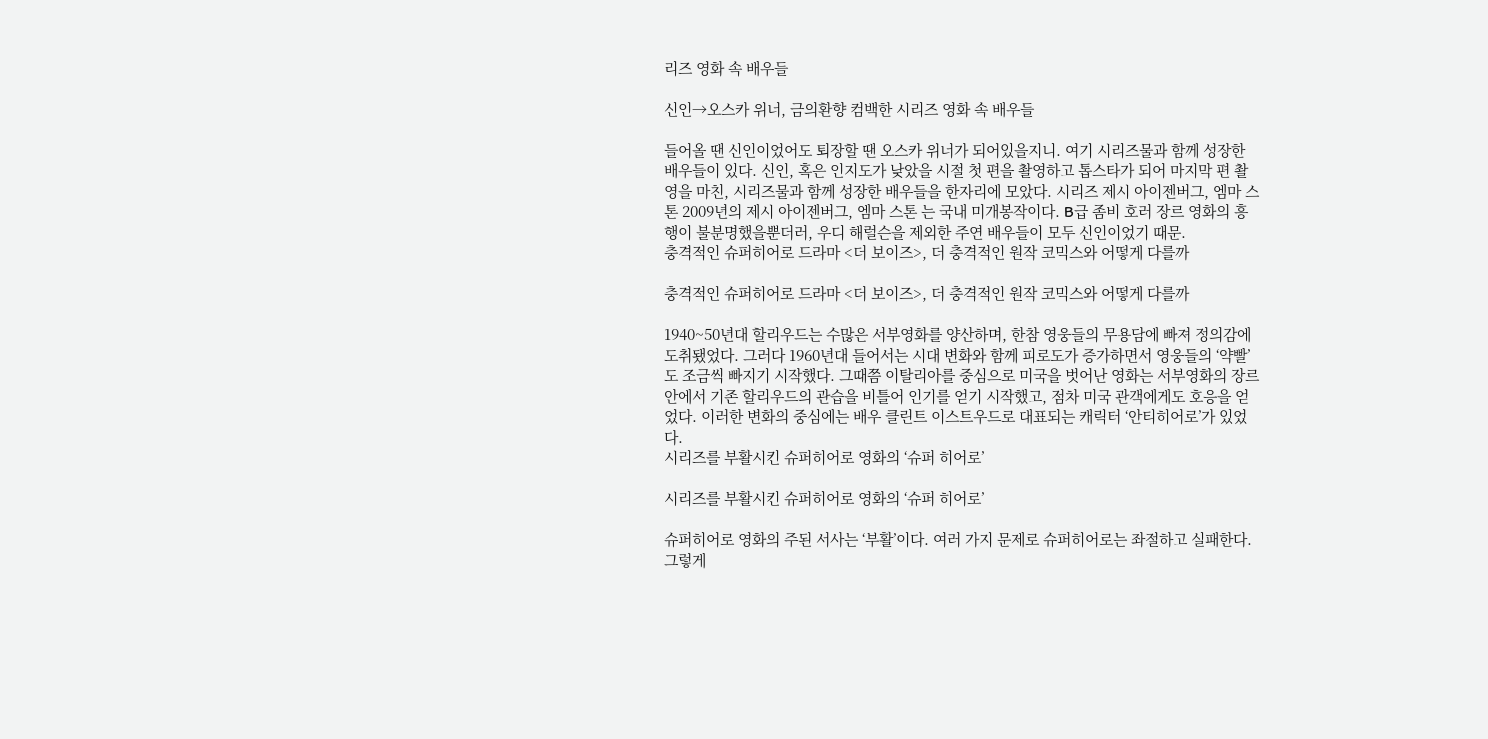리즈 영화 속 배우들

신인→오스카 위너, 금의환향 컴백한 시리즈 영화 속 배우들

들어올 땐 신인이었어도 퇴장할 땐 오스카 위너가 되어있을지니. 여기 시리즈물과 함께 성장한 배우들이 있다. 신인, 혹은 인지도가 낮았을 시절 첫 편을 촬영하고 톱스타가 되어 마지막 편 촬영을 마친, 시리즈물과 함께 성장한 배우들을 한자리에 모았다. 시리즈 제시 아이젠버그, 엠마 스톤 2009년의 제시 아이젠버그, 엠마 스톤 는 국내 미개봉작이다. B급 좀비 호러 장르 영화의 흥행이 불분명했을뿐더러, 우디 해럴슨을 제외한 주연 배우들이 모두 신인이었기 때문.
충격적인 슈퍼히어로 드라마 <더 보이즈>, 더 충격적인 원작 코믹스와 어떻게 다를까

충격적인 슈퍼히어로 드라마 <더 보이즈>, 더 충격적인 원작 코믹스와 어떻게 다를까

1940~50년대 할리우드는 수많은 서부영화를 양산하며, 한참 영웅들의 무용담에 빠져 정의감에 도취됐었다. 그러다 1960년대 들어서는 시대 변화와 함께 피로도가 증가하면서 영웅들의 ‘약빨’도 조금씩 빠지기 시작했다. 그때쯤 이탈리아를 중심으로 미국을 벗어난 영화는 서부영화의 장르 안에서 기존 할리우드의 관습을 비틀어 인기를 얻기 시작했고, 점차 미국 관객에게도 호응을 얻었다. 이러한 변화의 중심에는 배우 클린트 이스트우드로 대표되는 캐릭터 ‘안티히어로’가 있었다.
시리즈를 부활시킨 슈퍼히어로 영화의 ‘슈퍼 히어로’

시리즈를 부활시킨 슈퍼히어로 영화의 ‘슈퍼 히어로’

슈퍼히어로 영화의 주된 서사는 ‘부활’이다. 여러 가지 문제로 슈퍼히어로는 좌절하고 실패한다. 그렇게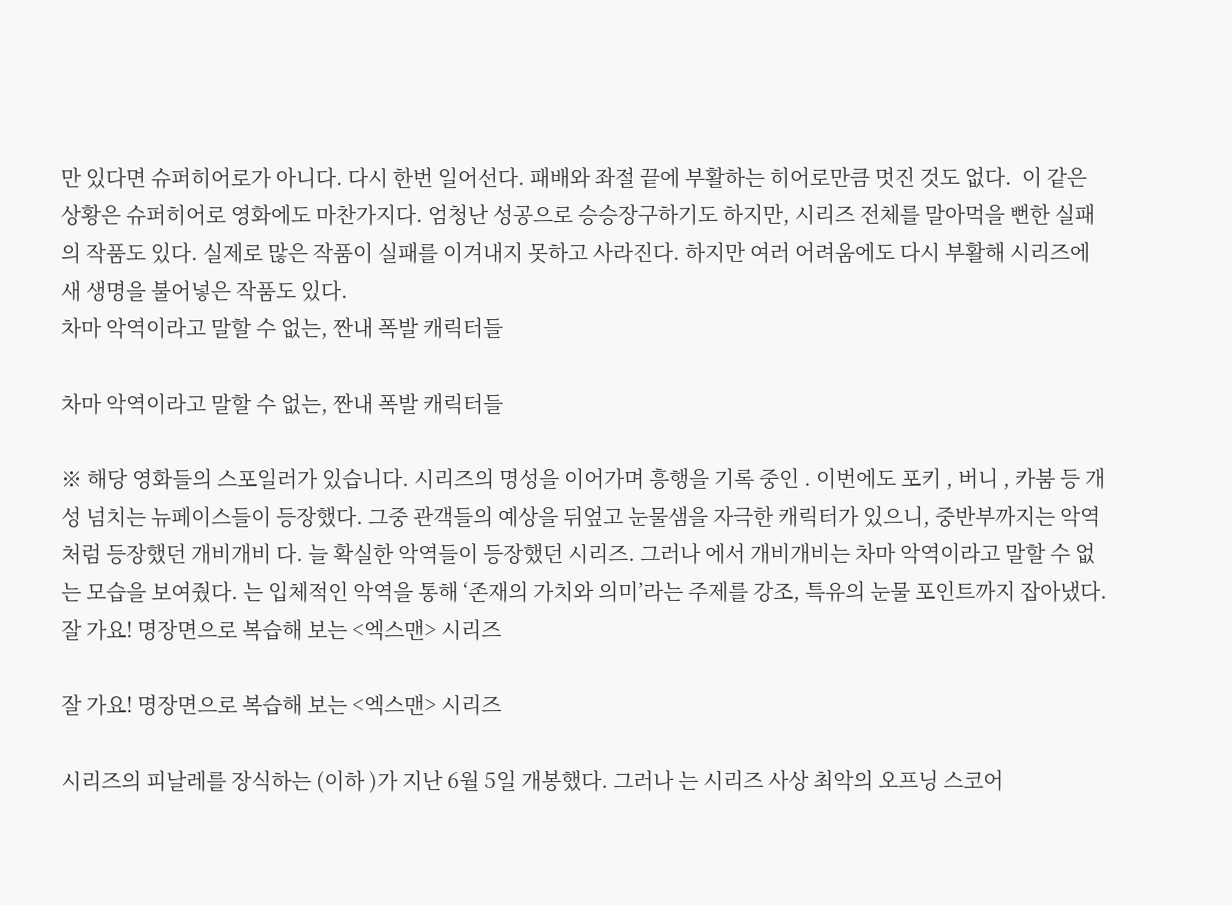만 있다면 슈퍼히어로가 아니다. 다시 한번 일어선다. 패배와 좌절 끝에 부활하는 히어로만큼 멋진 것도 없다.  이 같은 상황은 슈퍼히어로 영화에도 마찬가지다. 엄청난 성공으로 승승장구하기도 하지만, 시리즈 전체를 말아먹을 뻔한 실패의 작품도 있다. 실제로 많은 작품이 실패를 이겨내지 못하고 사라진다. 하지만 여러 어려움에도 다시 부활해 시리즈에 새 생명을 불어넣은 작품도 있다.
차마 악역이라고 말할 수 없는, 짠내 폭발 캐릭터들

차마 악역이라고 말할 수 없는, 짠내 폭발 캐릭터들

※ 해당 영화들의 스포일러가 있습니다. 시리즈의 명성을 이어가며 흥행을 기록 중인 . 이번에도 포키 , 버니 , 카붐 등 개성 넘치는 뉴페이스들이 등장했다. 그중 관객들의 예상을 뒤엎고 눈물샘을 자극한 캐릭터가 있으니, 중반부까지는 악역처럼 등장했던 개비개비 다. 늘 확실한 악역들이 등장했던 시리즈. 그러나 에서 개비개비는 차마 악역이라고 말할 수 없는 모습을 보여줬다. 는 입체적인 악역을 통해 ‘존재의 가치와 의미’라는 주제를 강조, 특유의 눈물 포인트까지 잡아냈다.
잘 가요! 명장면으로 복습해 보는 <엑스맨> 시리즈

잘 가요! 명장면으로 복습해 보는 <엑스맨> 시리즈

시리즈의 피날레를 장식하는 (이하 )가 지난 6월 5일 개봉했다. 그러나 는 시리즈 사상 최악의 오프닝 스코어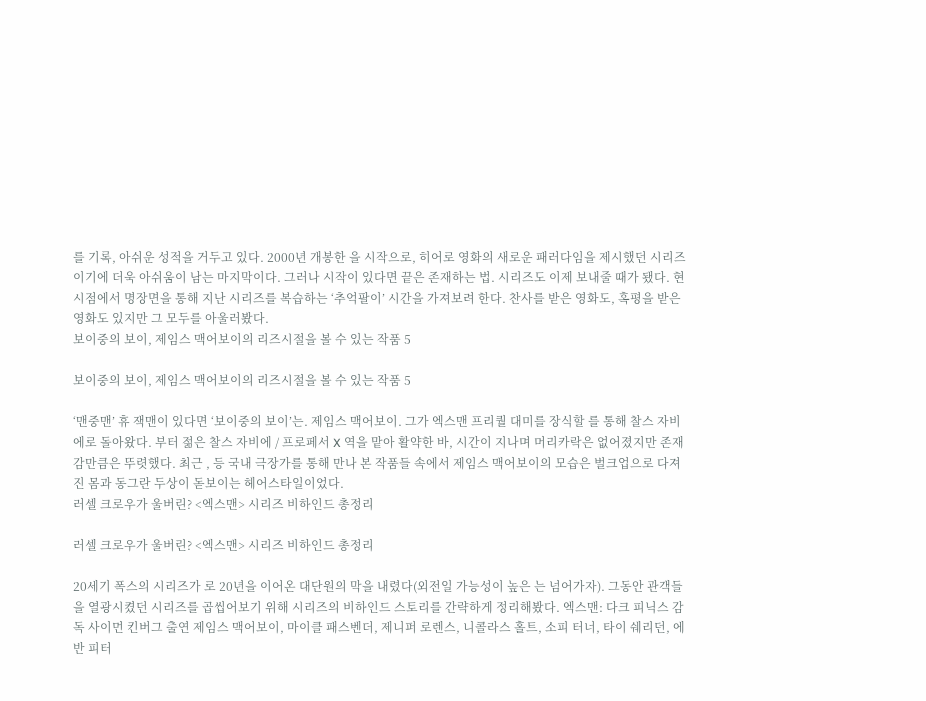를 기록, 아쉬운 성적을 거두고 있다. 2000년 개봉한 을 시작으로, 히어로 영화의 새로운 패러다임을 제시했던 시리즈이기에 더욱 아쉬움이 남는 마지막이다. 그러나 시작이 있다면 끝은 존재하는 법. 시리즈도 이제 보내줄 때가 됐다. 현시점에서 명장면을 통해 지난 시리즈를 복습하는 ‘추억팔이’ 시간을 가져보려 한다. 찬사를 받은 영화도, 혹평을 받은 영화도 있지만 그 모두를 아울러봤다.
보이중의 보이, 제임스 맥어보이의 리즈시절을 볼 수 있는 작품 5

보이중의 보이, 제임스 맥어보이의 리즈시절을 볼 수 있는 작품 5

‘맨중맨’ 휴 잭맨이 있다면 ‘보이중의 보이’는. 제임스 맥어보이. 그가 엑스맨 프리퀄 대미를 장식할 를 통해 찰스 자비에로 돌아왔다. 부터 젊은 찰스 자비에 / 프로페서 X 역을 맡아 활약한 바, 시간이 지나며 머리카락은 없어졌지만 존재감만큼은 뚜렷했다. 최근 , 등 국내 극장가를 통해 만나 본 작품들 속에서 제임스 맥어보이의 모습은 벌크업으로 다져진 몸과 동그란 두상이 돋보이는 헤어스타일이었다.
러셀 크로우가 울버린? <엑스맨> 시리즈 비하인드 총정리

러셀 크로우가 울버린? <엑스맨> 시리즈 비하인드 총정리

20세기 폭스의 시리즈가 로 20년을 이어온 대단원의 막을 내렸다(외전일 가능성이 높은 는 넘어가자). 그동안 관객들을 열광시켰던 시리즈를 곱씹어보기 위해 시리즈의 비하인드 스토리를 간략하게 정리해봤다. 엑스맨: 다크 피닉스 감독 사이먼 킨버그 출연 제임스 맥어보이, 마이클 패스벤더, 제니퍼 로렌스, 니콜라스 홀트, 소피 터너, 타이 쉐리던, 에반 피터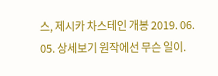스, 제시카 차스테인 개봉 2019. 06. 05. 상세보기 원작에선 무슨 일이.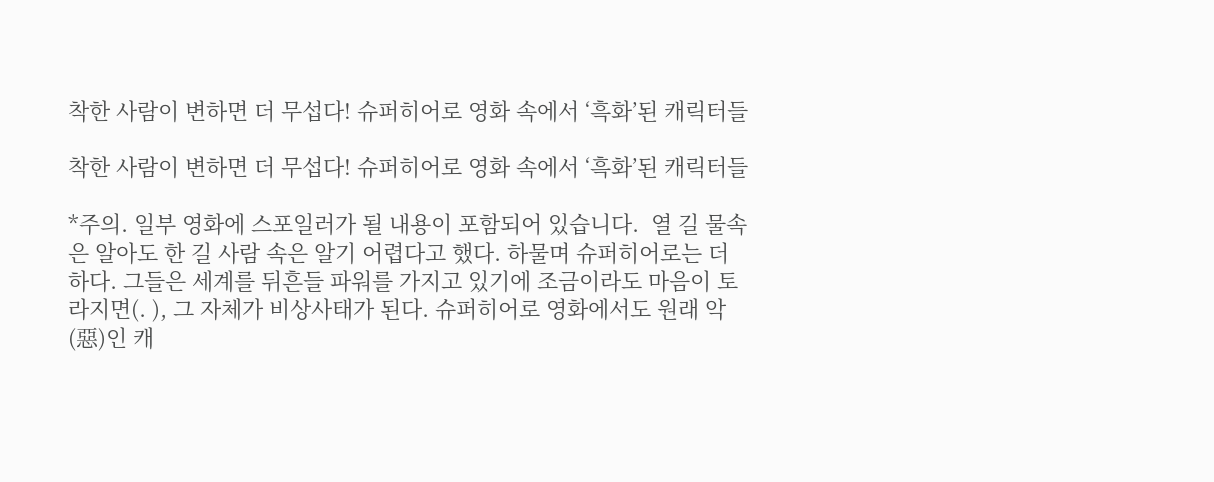착한 사람이 변하면 더 무섭다! 슈퍼히어로 영화 속에서 ‘흑화’된 캐릭터들

착한 사람이 변하면 더 무섭다! 슈퍼히어로 영화 속에서 ‘흑화’된 캐릭터들

*주의. 일부 영화에 스포일러가 될 내용이 포함되어 있습니다.  열 길 물속은 알아도 한 길 사람 속은 알기 어렵다고 했다. 하물며 슈퍼히어로는 더 하다. 그들은 세계를 뒤흔들 파워를 가지고 있기에 조금이라도 마음이 토라지면(. ), 그 자체가 비상사태가 된다. 슈퍼히어로 영화에서도 원래 악(惡)인 캐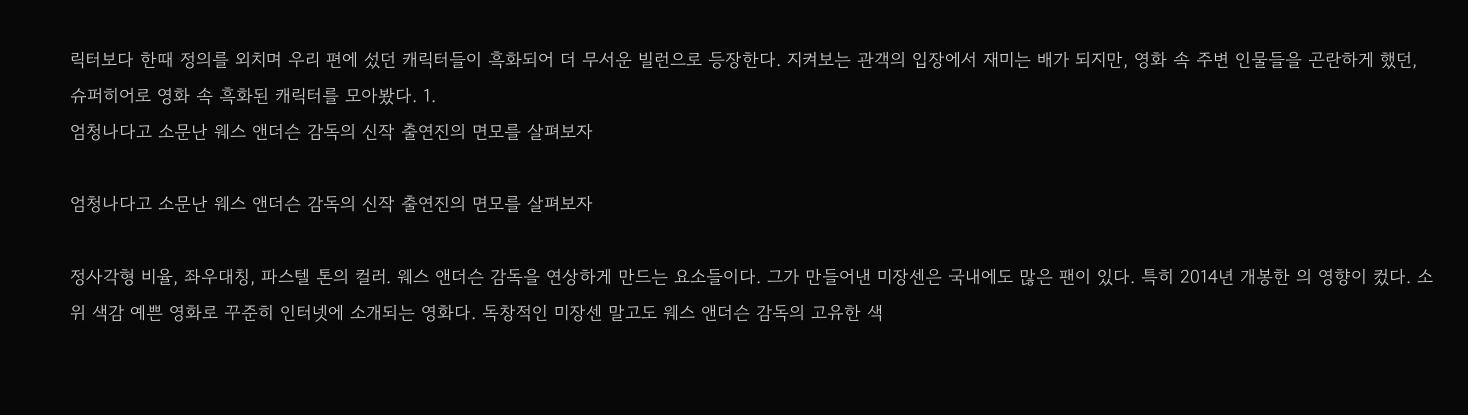릭터보다 한때 정의를 외치며 우리 편에 섰던 캐릭터들이 흑화되어 더 무서운 빌런으로 등장한다. 지켜보는 관객의 입장에서 재미는 배가 되지만, 영화 속 주변 인물들을 곤란하게 했던, 슈퍼히어로 영화 속 흑화된 캐릭터를 모아봤다. 1.
엄청나다고 소문난 웨스 앤더슨 감독의 신작 출연진의 면모를 살펴보자

엄청나다고 소문난 웨스 앤더슨 감독의 신작 출연진의 면모를 살펴보자

정사각형 비율, 좌우대칭, 파스텔 톤의 컬러. 웨스 앤더슨 감독을 연상하게 만드는 요소들이다. 그가 만들어낸 미장센은 국내에도 많은 팬이 있다. 특히 2014년 개봉한 의 영향이 컸다. 소위 색감 예쁜 영화로 꾸준히 인터넷에 소개되는 영화다. 독창적인 미장센 말고도 웨스 앤더슨 감독의 고유한 색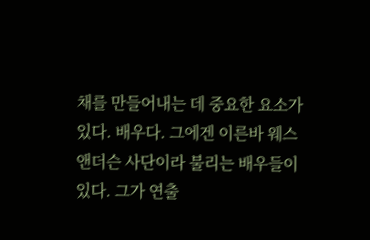채를 만들어내는 데 중요한 요소가 있다. 배우다. 그에겐 이른바 웨스 앤더슨 사단이라 불리는 배우들이 있다. 그가 연출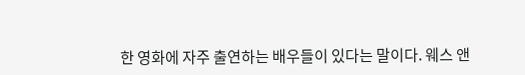한 영화에 자주 출연하는 배우들이 있다는 말이다. 웨스 앤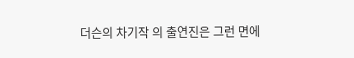더슨의 차기작 의 출연진은 그런 면에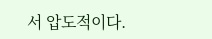서 압도적이다.